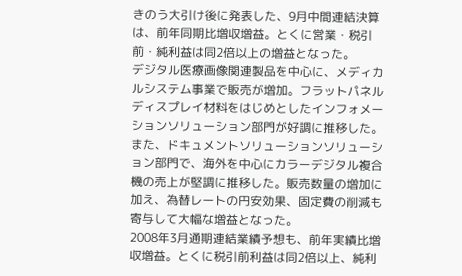きのう大引け後に発表した、9月中間連結決算は、前年同期比増収増益。とくに営業・税引前・純利益は同2倍以上の増益となった。
デジタル医療画像関連製品を中心に、メディカルシステム事業で販売が増加。フラットパネルディスプレイ材料をはじめとしたインフォメーションソリューション部門が好調に推移した。また、ドキュメントソリューションソリューション部門で、海外を中心にカラーデジタル複合機の売上が堅調に推移した。販売数量の増加に加え、為替レートの円安効果、固定費の削減も寄与して大幅な増益となった。
2008年3月通期連結業績予想も、前年実績比増収増益。とくに税引前利益は同2倍以上、純利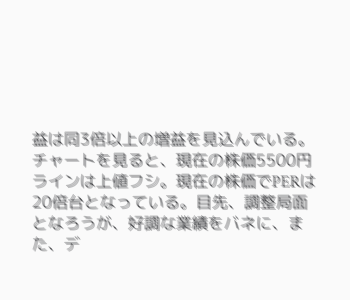益は同3倍以上の増益を見込んでいる。
チャートを見ると、現在の株価5500円ラインは上値フシ。現在の株価でPERは20倍台となっている。目先、調整局面となろうが、好調な業績をバネに、また、デ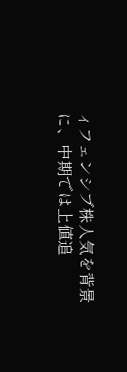ィフェンシブ株人気を背景に、中期では上値追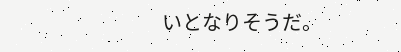いとなりそうだ。